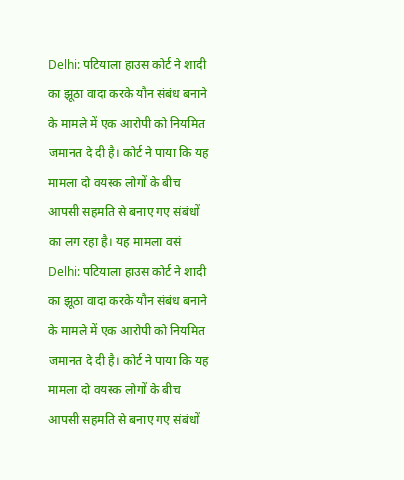Delhi: पटियाला हाउस कोर्ट ने शादी का झूठा वादा करके यौन संबंध बनाने के मामले में एक आरोपी को नियमित जमानत दे दी है। कोर्ट ने पाया कि यह मामला दो वयस्क लोगों के बीच आपसी सहमति से बनाए गए संबंधों का लग रहा है। यह मामला वसं
Delhi: पटियाला हाउस कोर्ट ने शादी का झूठा वादा करके यौन संबंध बनाने के मामले में एक आरोपी को नियमित जमानत दे दी है। कोर्ट ने पाया कि यह मामला दो वयस्क लोगों के बीच आपसी सहमति से बनाए गए संबंधों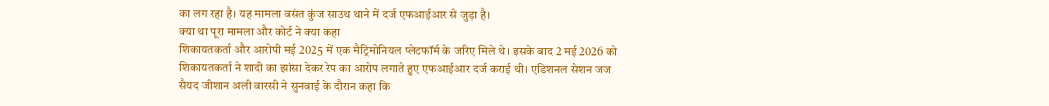का लग रहा है। यह मामला वसंत कुंज साउथ थाने में दर्ज एफआईआर से जुड़ा है।
क्या था पूरा मामला और कोर्ट ने क्या कहा
शिकायतकर्ता और आरोपी मई 2025 में एक मैट्रिमोनियल प्लेटफॉर्म के जरिए मिले थे। इसके बाद 2 मई 2026 को शिकायतकर्ता ने शादी का झांसा देकर रेप का आरोप लगाते हुए एफआईआर दर्ज कराई थी। एडिशनल सेशन जज सैयद जीशान अली वारसी ने सुनवाई के दौरान कहा कि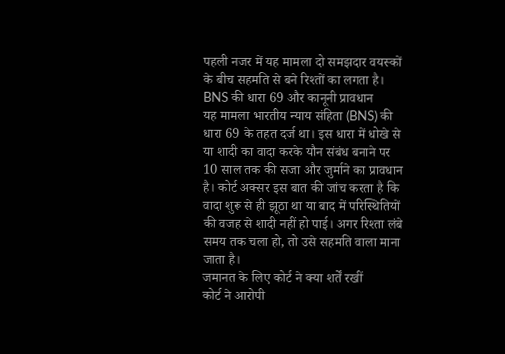पहली नजर में यह मामला दो समझदार वयस्कों के बीच सहमति से बने रिश्तों का लगता है।
BNS की धारा 69 और कानूनी प्रावधान
यह मामला भारतीय न्याय संहिता (BNS) की धारा 69 के तहत दर्ज था। इस धारा में धोखे से या शादी का वादा करके यौन संबंध बनाने पर 10 साल तक की सजा और जुर्माने का प्रावधान है। कोर्ट अक्सर इस बात की जांच करता है कि वादा शुरू से ही झूठा था या बाद में परिस्थितियों की वजह से शादी नहीं हो पाई। अगर रिश्ता लंबे समय तक चला हो, तो उसे सहमति वाला माना जाता है।
जमानत के लिए कोर्ट ने क्या शर्तें रखीं
कोर्ट ने आरोपी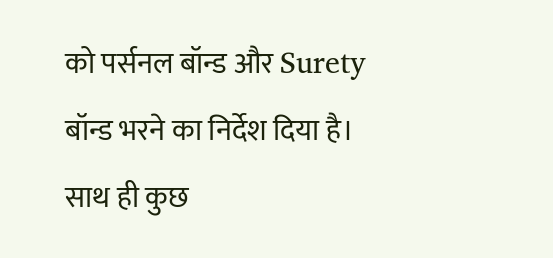को पर्सनल बॉन्ड और Surety बॉन्ड भरने का निर्देश दिया है। साथ ही कुछ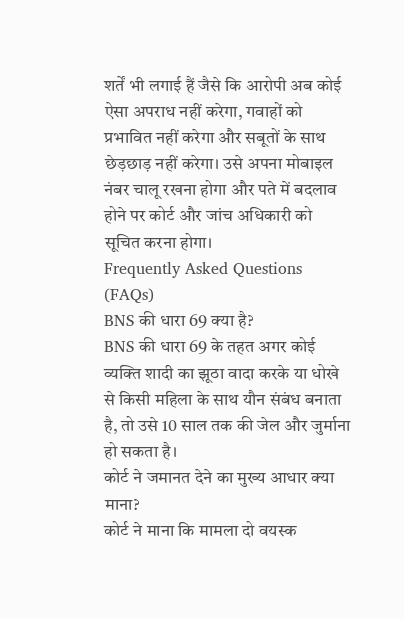शर्तें भी लगाई हैं जैसे कि आरोपी अब कोई ऐसा अपराध नहीं करेगा, गवाहों को प्रभावित नहीं करेगा और सबूतों के साथ छेड़छाड़ नहीं करेगा। उसे अपना मोबाइल नंबर चालू रखना होगा और पते में बदलाव होने पर कोर्ट और जांच अधिकारी को सूचित करना होगा।
Frequently Asked Questions (FAQs)
BNS की धारा 69 क्या है?
BNS की धारा 69 के तहत अगर कोई व्यक्ति शादी का झूठा वादा करके या धोखे से किसी महिला के साथ यौन संबंध बनाता है, तो उसे 10 साल तक की जेल और जुर्माना हो सकता है।
कोर्ट ने जमानत देने का मुख्य आधार क्या माना?
कोर्ट ने माना कि मामला दो वयस्क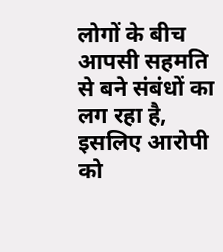लोगों के बीच आपसी सहमति से बने संबंधों का लग रहा है, इसलिए आरोपी को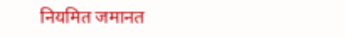नियमित जमानत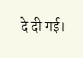दे दी गई।